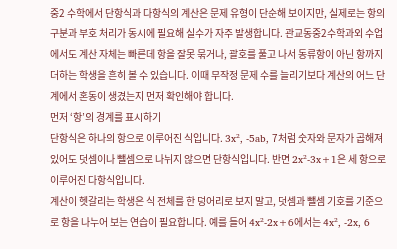중2 수학에서 단항식과 다항식의 계산은 문제 유형이 단순해 보이지만, 실제로는 항의 구분과 부호 처리가 동시에 필요해 실수가 자주 발생합니다. 관교동중2수학과외 수업에서도 계산 자체는 빠른데 항을 잘못 묶거나, 괄호를 풀고 나서 동류항이 아닌 항까지 더하는 학생을 흔히 볼 수 있습니다. 이때 무작정 문제 수를 늘리기보다 계산의 어느 단계에서 혼동이 생겼는지 먼저 확인해야 합니다.
먼저 ‘항’의 경계를 표시하기
단항식은 하나의 항으로 이루어진 식입니다. 3x², -5ab, 7처럼 숫자와 문자가 곱해져 있어도 덧셈이나 뺄셈으로 나뉘지 않으면 단항식입니다. 반면 2x²-3x+1은 세 항으로 이루어진 다항식입니다.
계산이 헷갈리는 학생은 식 전체를 한 덩어리로 보지 말고, 덧셈과 뺄셈 기호를 기준으로 항을 나누어 보는 연습이 필요합니다. 예를 들어 4x²-2x+6에서는 4x², -2x, 6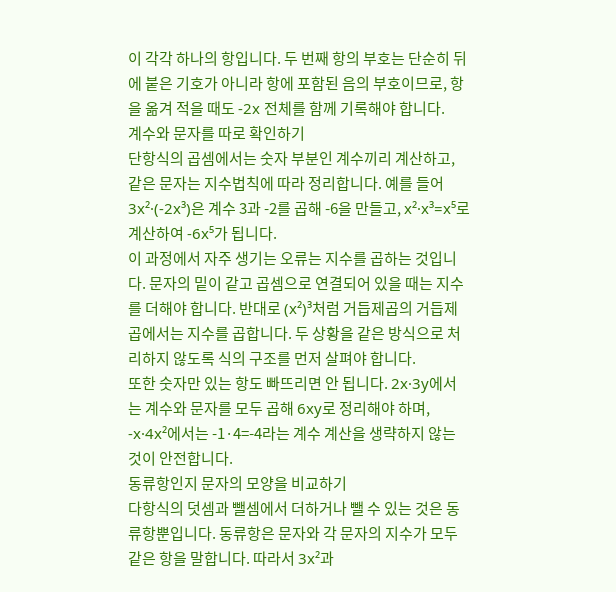이 각각 하나의 항입니다. 두 번째 항의 부호는 단순히 뒤에 붙은 기호가 아니라 항에 포함된 음의 부호이므로, 항을 옮겨 적을 때도 -2x 전체를 함께 기록해야 합니다.
계수와 문자를 따로 확인하기
단항식의 곱셈에서는 숫자 부분인 계수끼리 계산하고, 같은 문자는 지수법칙에 따라 정리합니다. 예를 들어 3x²·(-2x³)은 계수 3과 -2를 곱해 -6을 만들고, x²·x³=x⁵로 계산하여 -6x⁵가 됩니다.
이 과정에서 자주 생기는 오류는 지수를 곱하는 것입니다. 문자의 밑이 같고 곱셈으로 연결되어 있을 때는 지수를 더해야 합니다. 반대로 (x²)³처럼 거듭제곱의 거듭제곱에서는 지수를 곱합니다. 두 상황을 같은 방식으로 처리하지 않도록 식의 구조를 먼저 살펴야 합니다.
또한 숫자만 있는 항도 빠뜨리면 안 됩니다. 2x·3y에서는 계수와 문자를 모두 곱해 6xy로 정리해야 하며, -x·4x²에서는 -1·4=-4라는 계수 계산을 생략하지 않는 것이 안전합니다.
동류항인지 문자의 모양을 비교하기
다항식의 덧셈과 뺄셈에서 더하거나 뺄 수 있는 것은 동류항뿐입니다. 동류항은 문자와 각 문자의 지수가 모두 같은 항을 말합니다. 따라서 3x²과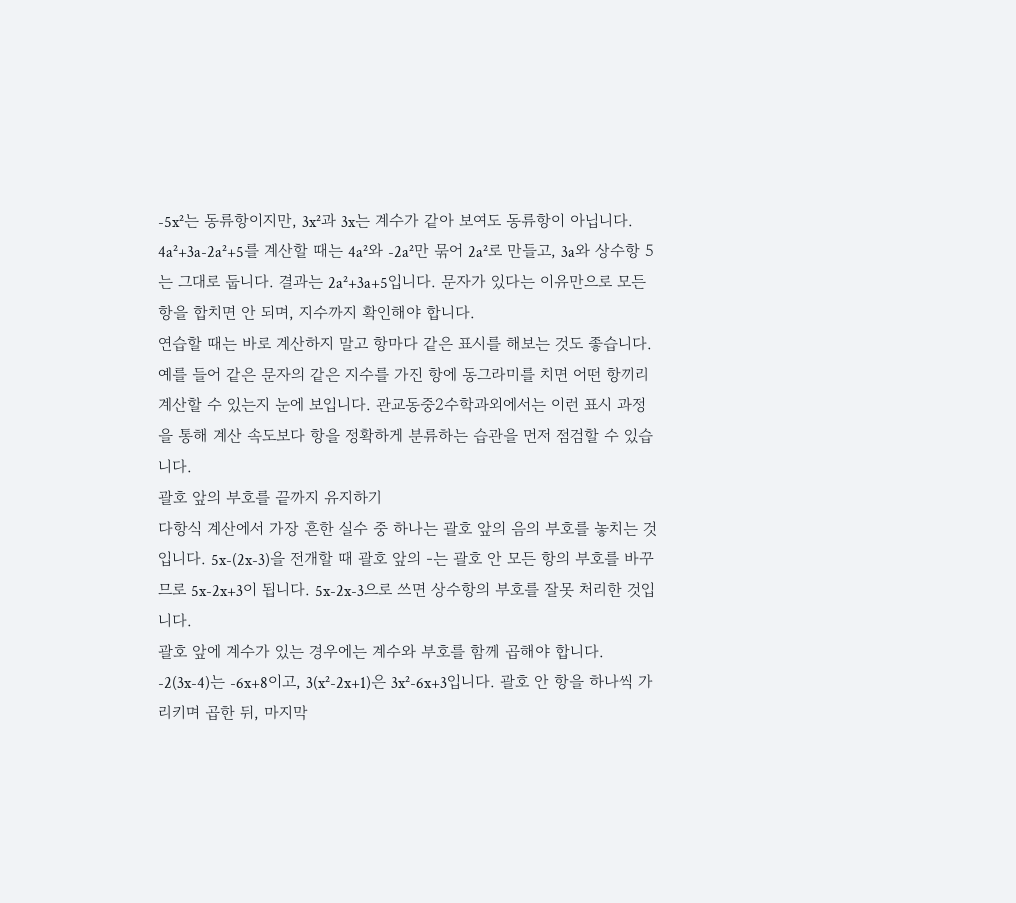-5x²는 동류항이지만, 3x²과 3x는 계수가 같아 보여도 동류항이 아닙니다.
4a²+3a-2a²+5를 계산할 때는 4a²와 -2a²만 묶어 2a²로 만들고, 3a와 상수항 5는 그대로 둡니다. 결과는 2a²+3a+5입니다. 문자가 있다는 이유만으로 모든 항을 합치면 안 되며, 지수까지 확인해야 합니다.
연습할 때는 바로 계산하지 말고 항마다 같은 표시를 해보는 것도 좋습니다. 예를 들어 같은 문자의 같은 지수를 가진 항에 동그라미를 치면 어떤 항끼리 계산할 수 있는지 눈에 보입니다. 관교동중2수학과외에서는 이런 표시 과정을 통해 계산 속도보다 항을 정확하게 분류하는 습관을 먼저 점검할 수 있습니다.
괄호 앞의 부호를 끝까지 유지하기
다항식 계산에서 가장 흔한 실수 중 하나는 괄호 앞의 음의 부호를 놓치는 것입니다. 5x-(2x-3)을 전개할 때 괄호 앞의 -는 괄호 안 모든 항의 부호를 바꾸므로 5x-2x+3이 됩니다. 5x-2x-3으로 쓰면 상수항의 부호를 잘못 처리한 것입니다.
괄호 앞에 계수가 있는 경우에는 계수와 부호를 함께 곱해야 합니다. -2(3x-4)는 -6x+8이고, 3(x²-2x+1)은 3x²-6x+3입니다. 괄호 안 항을 하나씩 가리키며 곱한 뒤, 마지막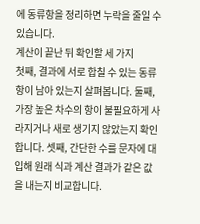에 동류항을 정리하면 누락을 줄일 수 있습니다.
계산이 끝난 뒤 확인할 세 가지
첫째, 결과에 서로 합칠 수 있는 동류항이 남아 있는지 살펴봅니다. 둘째, 가장 높은 차수의 항이 불필요하게 사라지거나 새로 생기지 않았는지 확인합니다. 셋째, 간단한 수를 문자에 대입해 원래 식과 계산 결과가 같은 값을 내는지 비교합니다.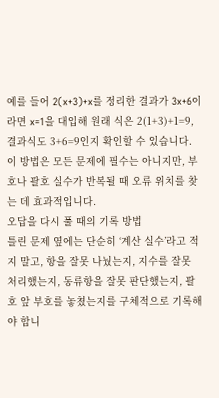예를 들어 2(x+3)+x를 정리한 결과가 3x+6이라면 x=1을 대입해 원래 식은 2(1+3)+1=9, 결과식도 3+6=9인지 확인할 수 있습니다. 이 방법은 모든 문제에 필수는 아니지만, 부호나 괄호 실수가 반복될 때 오류 위치를 찾는 데 효과적입니다.
오답을 다시 풀 때의 기록 방법
틀린 문제 옆에는 단순히 ‘계산 실수’라고 적지 말고, 항을 잘못 나눴는지, 지수를 잘못 처리했는지, 동류항을 잘못 판단했는지, 괄호 앞 부호를 놓쳤는지를 구체적으로 기록해야 합니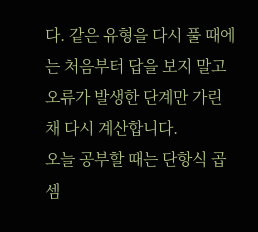다. 같은 유형을 다시 풀 때에는 처음부터 답을 보지 말고 오류가 발생한 단계만 가린 채 다시 계산합니다.
오늘 공부할 때는 단항식 곱셈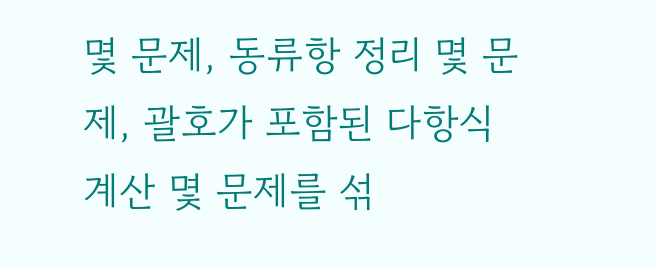몇 문제, 동류항 정리 몇 문제, 괄호가 포함된 다항식 계산 몇 문제를 섞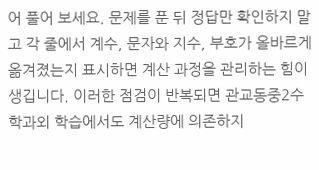어 풀어 보세요. 문제를 푼 뒤 정답만 확인하지 말고 각 줄에서 계수, 문자와 지수, 부호가 올바르게 옮겨졌는지 표시하면 계산 과정을 관리하는 힘이 생깁니다. 이러한 점검이 반복되면 관교동중2수학과외 학습에서도 계산량에 의존하지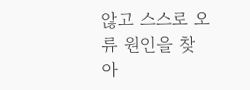않고 스스로 오류 원인을 찾아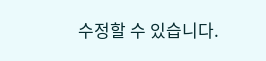수정할 수 있습니다.